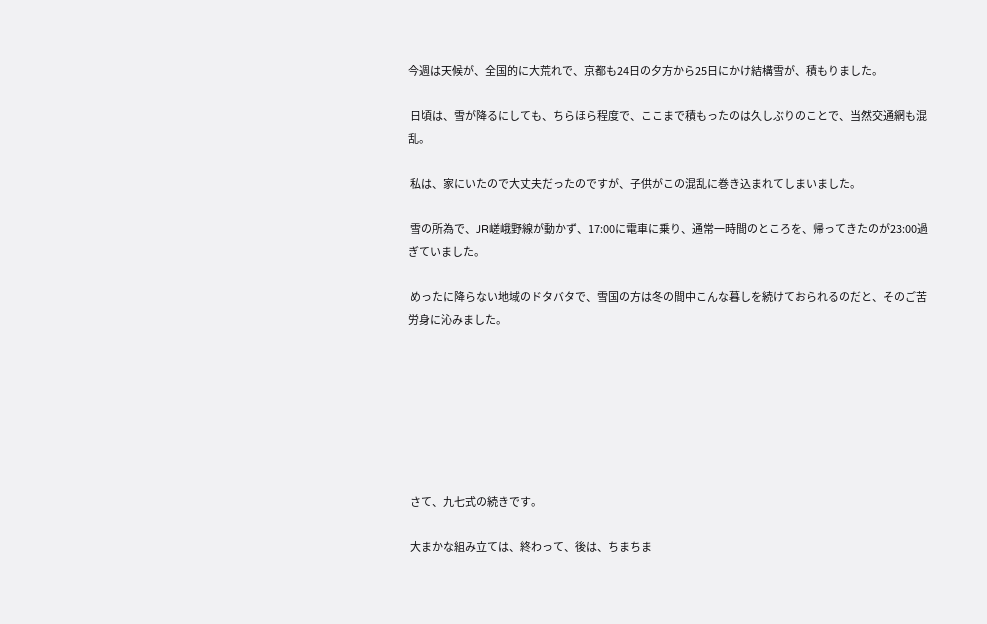今週は天候が、全国的に大荒れで、京都も24日の夕方から25日にかけ結構雪が、積もりました。

 日頃は、雪が降るにしても、ちらほら程度で、ここまで積もったのは久しぶりのことで、当然交通網も混乱。

 私は、家にいたので大丈夫だったのですが、子供がこの混乱に巻き込まれてしまいました。

 雪の所為で、JR嵯峨野線が動かず、17:00に電車に乗り、通常一時間のところを、帰ってきたのが23:00過ぎていました。

 めったに降らない地域のドタバタで、雪国の方は冬の間中こんな暮しを続けておられるのだと、そのご苦労身に沁みました。







 さて、九七式の続きです。

 大まかな組み立ては、終わって、後は、ちまちま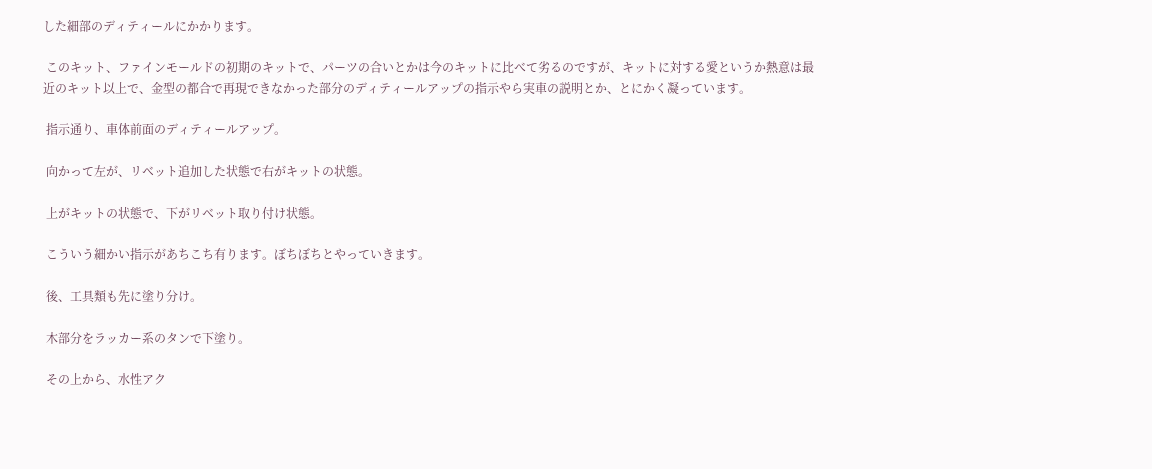した細部のディティールにかかります。

 このキット、ファインモールドの初期のキットで、パーツの合いとかは今のキットに比べて劣るのですが、キットに対する愛というか熱意は最近のキット以上で、金型の都合で再現できなかった部分のディティールアップの指示やら実車の説明とか、とにかく凝っています。

 指示通り、車体前面のディティールアップ。

 向かって左が、リベット追加した状態で右がキットの状態。

 上がキットの状態で、下がリベット取り付け状態。

 こういう細かい指示があちこち有ります。ぼちぼちとやっていきます。

 後、工具類も先に塗り分け。

 木部分をラッカー系のタンで下塗り。

 その上から、水性アク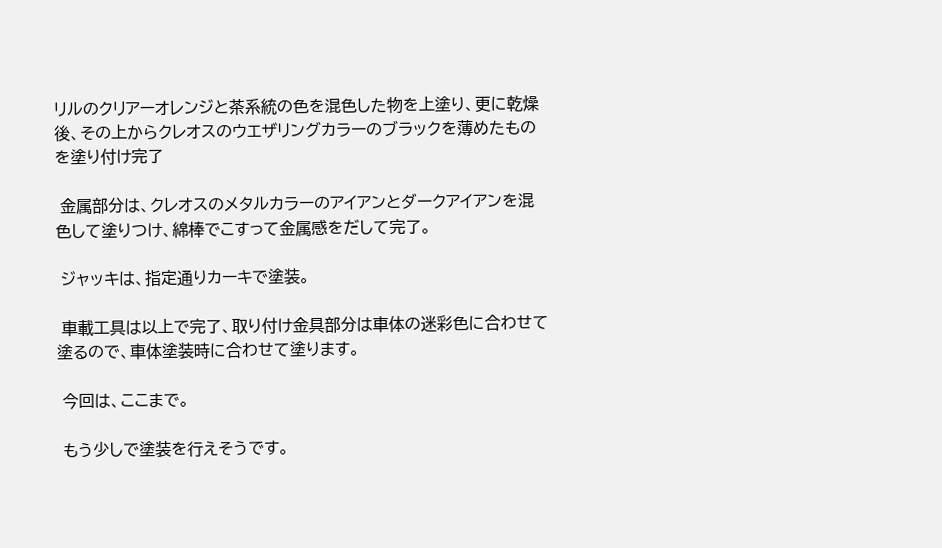リルのクリアーオレンジと茶系統の色を混色した物を上塗り、更に乾燥後、その上からクレオスのウエザリングカラーのブラックを薄めたものを塗り付け完了

 金属部分は、クレオスのメタルカラーのアイアンとダークアイアンを混色して塗りつけ、綿棒でこすって金属感をだして完了。

 ジャッキは、指定通りカーキで塗装。

 車載工具は以上で完了、取り付け金具部分は車体の迷彩色に合わせて塗るので、車体塗装時に合わせて塗ります。

 今回は、ここまで。

 もう少しで塗装を行えそうです。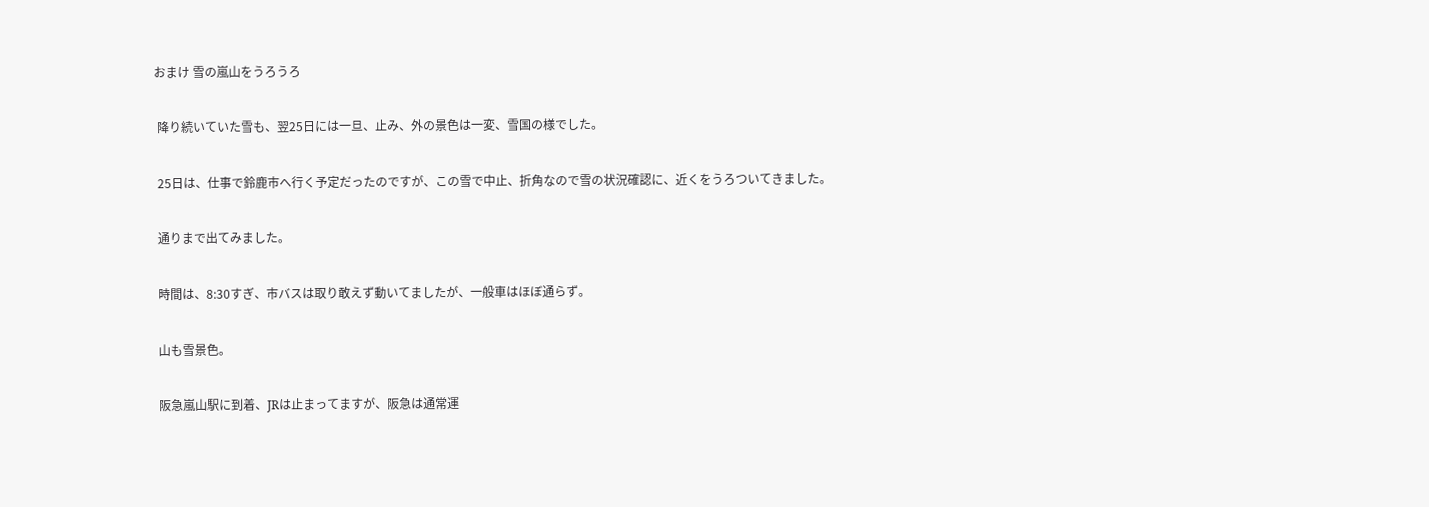おまけ 雪の嵐山をうろうろ

 降り続いていた雪も、翌25日には一旦、止み、外の景色は一変、雪国の様でした。

 25日は、仕事で鈴鹿市へ行く予定だったのですが、この雪で中止、折角なので雪の状況確認に、近くをうろついてきました。

 通りまで出てみました。

 時間は、8:30すぎ、市バスは取り敢えず動いてましたが、一般車はほぼ通らず。

 山も雪景色。

 阪急嵐山駅に到着、JRは止まってますが、阪急は通常運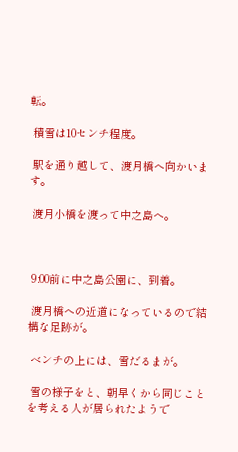転。

 積雪は10センチ程度。

 駅を通り越して、渡月橋へ向かいます。

 渡月小橋を渡って中之島へ。



 9:00前に中之島公園に、到着。

 渡月橋への近道になっているので結構な足跡が。

 ベンチの上には、雪だるまが。

 雪の様子をと、朝早くから同じことを考える人が居られたようで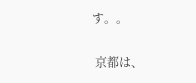す。。

 京都は、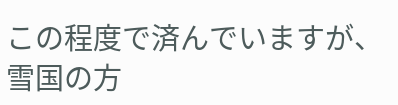この程度で済んでいますが、雪国の方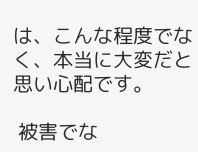は、こんな程度でなく、本当に大変だと思い心配です。

 被害でな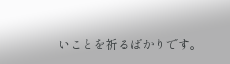いことを祈るばかりです。